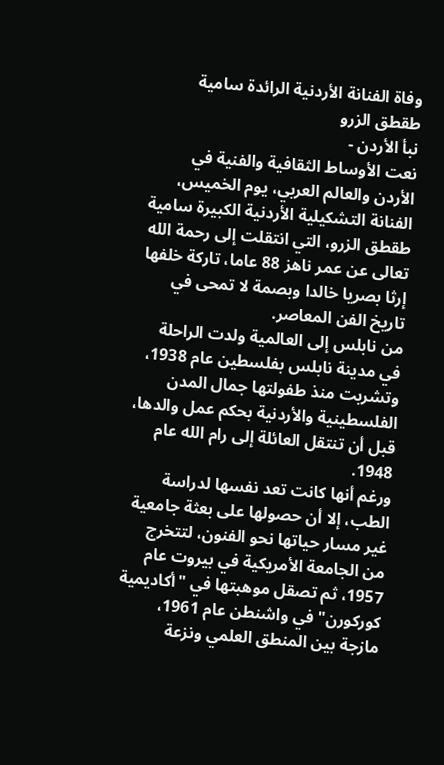وفاة الفنانة الأردنية الرائدة سامية طقطق الزرو
نبأ الأردن -
نعت الأوساط الثقافية والفنية في الأردن والعالم العربي، يوم الخميس، الفنانة التشكيلية الأردنية الكبيرة سامية طقطق الزرو، التي انتقلت إلى رحمة الله تعالى عن عمر ناهز 88 عاما، تاركة خلفها إرثا بصريا خالدا وبصمة لا تمحى في تاريخ الفن المعاصر.
من نابلس إلى العالمية ولدت الراحلة في مدينة نابلس بفلسطين عام 1938، وتشربت منذ طفولتها جمال المدن الفلسطينية والأردنية بحكم عمل والدها، قبل أن تنتقل العائلة إلى رام الله عام 1948.
ورغم أنها كانت تعد نفسها لدراسة الطب، إلا أن حصولها على بعثة جامعية غير مسار حياتها نحو الفنون، لتتخرج من الجامعة الأمريكية في بيروت عام 1957، ثم تصقل موهبتها في "أكاديمية كوركورن" في واشنطن عام 1961، مازجة بين المنطق العلمي ونزعة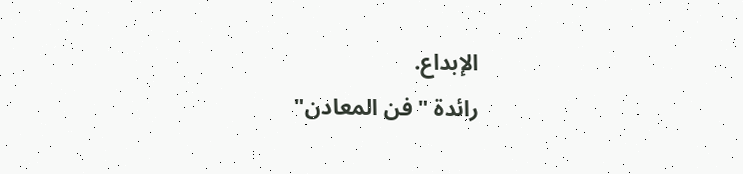الإبداع.
رائدة "فن المعادن"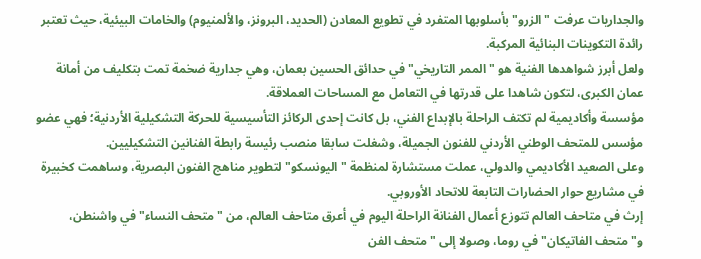والجداريات عرفت "الزرو" بأسلوبها المتفرد في تطويع المعادن (الحديد، البرونز، والألمنيوم) والخامات البيئية، حيث تعتبر رائدة التكوينات البنائية المركبة.
ولعل أبرز شواهدها الفنية هو "الممر التاريخي" في حدائق الحسين بعمان، وهي جدارية ضخمة تمت بتكليف من أمانة عمان الكبرى، لتكون شاهدا على قدرتها في التعامل مع المساحات العملاقة.
مؤسسة وأكاديمية لم تكتف الراحلة بالإبداع الفني، بل كانت إحدى الركائز التأسيسية للحركة التشكيلية الأردنية؛ فهي عضو مؤسس للمتحف الوطني الأردني للفنون الجميلة، وشغلت سابقا منصب رئيسة رابطة الفنانين التشكيليين.
وعلى الصعيد الأكاديمي والدولي، عملت مستشارة لمنظمة "اليونسكو" لتطوير مناهج الفنون البصرية، وساهمت كخبيرة في مشاريع حوار الحضارات التابعة للاتحاد الأوروبي.
إرث في متاحف العالم تتوزع أعمال الفنانة الراحلة اليوم في أعرق متاحف العالم، من "متحف النساء" في واشنطن، و"متحف الفاتيكان" في روما، وصولا إلى "متحف الفن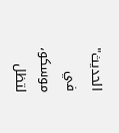الحديث" في موسكو، لتظل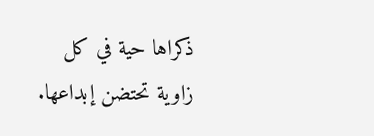ذكراها حية في كل زاوية تحتضن إبداعها.